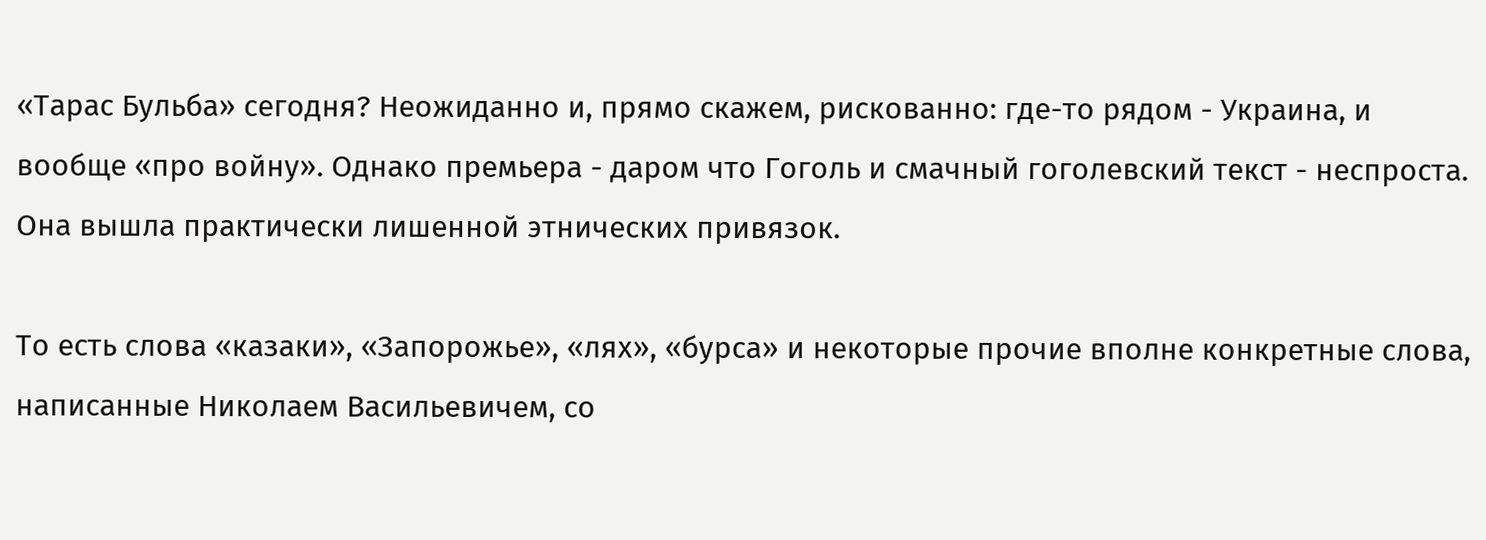«Тарас Бульба» сегодня? Неожиданно и, прямо скажем, рискованно: где-то рядом - Украина, и вообще «про войну». Однако премьера - даром что Гоголь и смачный гоголевский текст - неспроста. Она вышла практически лишенной этнических привязок.

То есть слова «казаки», «Запорожье», «лях», «бурса» и некоторые прочие вполне конкретные слова, написанные Николаем Васильевичем, со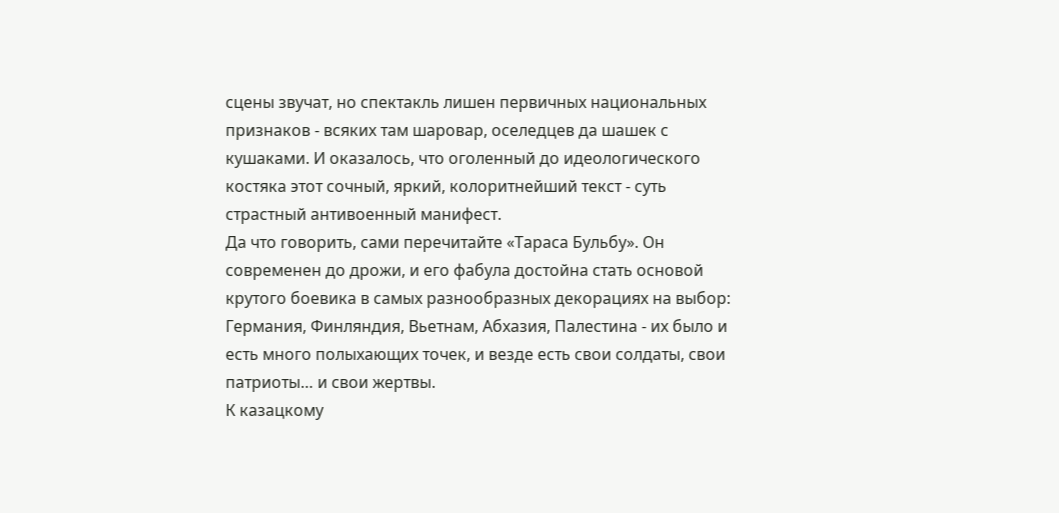сцены звучат, но спектакль лишен первичных национальных признаков - всяких там шаровар, оселедцев да шашек с кушаками. И оказалось, что оголенный до идеологического костяка этот сочный, яркий, колоритнейший текст - суть страстный антивоенный манифест.
Да что говорить, сами перечитайте «Тараса Бульбу». Он современен до дрожи, и его фабула достойна стать основой крутого боевика в самых разнообразных декорациях на выбор: Германия, Финляндия, Вьетнам, Абхазия, Палестина - их было и есть много полыхающих точек, и везде есть свои солдаты, свои патриоты… и свои жертвы.
К казацкому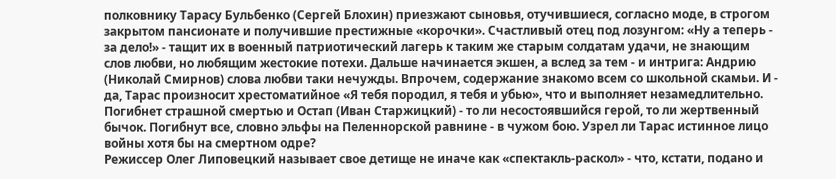полковнику Тарасу Бульбенко (Сергей Блохин) приезжают сыновья, отучившиеся, согласно моде, в строгом закрытом пансионате и получившие престижные «корочки». Счастливый отец под лозунгом: «Ну а теперь - за дело!» - тащит их в военный патриотический лагерь к таким же старым солдатам удачи, не знающим слов любви, но любящим жестокие потехи. Дальше начинается экшен, а вслед за тем - и интрига: Андрию (Николай Смирнов) слова любви таки нечужды. Впрочем, содержание знакомо всем со школьной скамьи. И - да, Тарас произносит хрестоматийное «Я тебя породил, я тебя и убью», что и выполняет незамедлительно. Погибнет страшной смертью и Остап (Иван Старжицкий) - то ли несостоявшийся герой, то ли жертвенный бычок. Погибнут все, словно эльфы на Пеленнорской равнине - в чужом бою. Узрел ли Тарас истинное лицо войны хотя бы на смертном одре?
Режиссер Олег Липовецкий называет свое детище не иначе как «спектакль-раскол» - что, кстати, подано и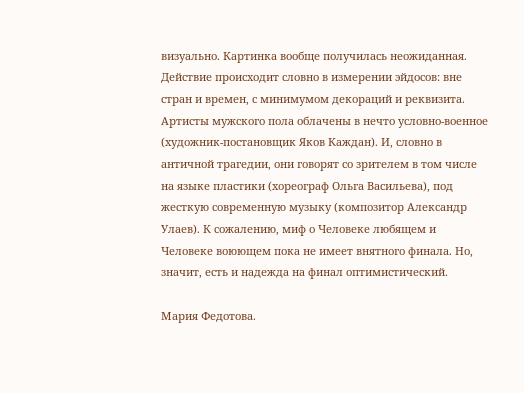визуально. Картинка вообще получилась неожиданная. Действие происходит словно в измерении эйдосов: вне стран и времен, с минимумом декораций и реквизита. Артисты мужского пола облачены в нечто условно-военное (художник-постановщик Яков Каждан). И, словно в античной трагедии, они говорят со зрителем в том числе на языке пластики (хореограф Ольга Васильева), под жесткую современную музыку (композитор Александр Улаев). К сожалению, миф о Человеке любящем и Человеке воюющем пока не имеет внятного финала. Но, значит, есть и надежда на финал оптимистический.

Мария Федотова.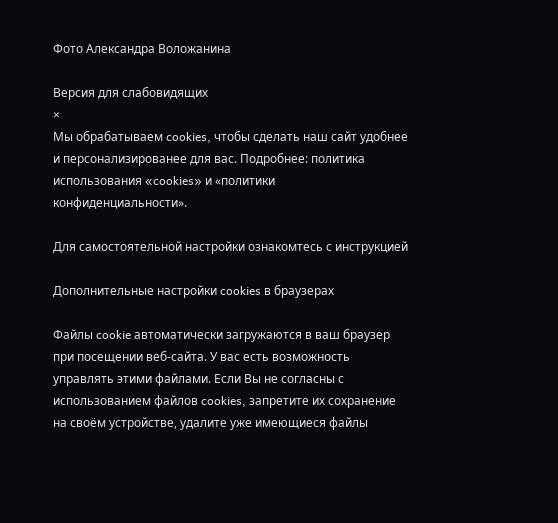Фото Александра Воложанина

Версия для слабовидящих
×
Мы обрабатываем cookies, чтобы сделать наш сайт удобнее и персонализированее для вас. Подробнее: политика использования «cookies» и «политики конфиденциальности».

Для самостоятельной настройки ознакомтесь с инструкцией

Дополнительные настройки cookies в браузерах

Файлы cookie автоматически загружаются в ваш браузер при посещении веб-сайта. У вас есть возможность управлять этими файлами. Если Вы не согласны с использованием файлов cookies, запретите их сохранение на своём устройстве, удалите уже имеющиеся файлы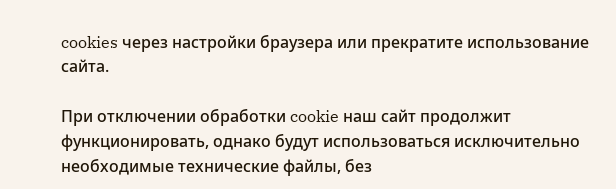cookies через настройки браузера или прекратите использование сайта.

При отключении обработки cookie наш сайт продолжит функционировать, однако будут использоваться исключительно необходимые технические файлы, без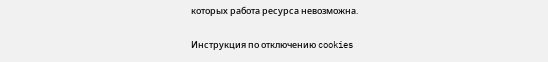которых работа ресурса невозможна.

Инструкция по отключению cookies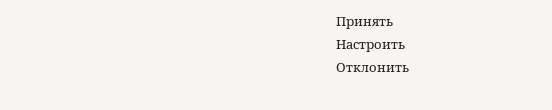Принять
Настроить
Отклонить